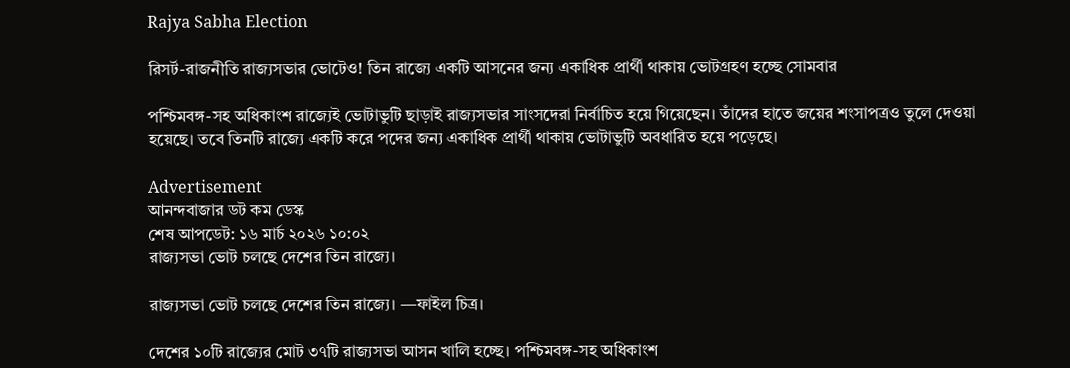Rajya Sabha Election

রিসর্ট-রাজনীতি রাজ্যসভার ভোটেও! তিন রাজ্যে একটি আসনের জন্য একাধিক প্রার্থী থাকায় ভোটগ্রহণ হচ্ছে সোমবার

পশ্চিমবঙ্গ-সহ অধিকাংশ রাজ্যেই ভোটাভুটি ছাড়াই রাজ্যসভার সাংসদেরা নির্বাচিত হয়ে গিয়েছেন। তাঁদের হাতে জয়ের শংসাপত্রও তুলে দেওয়া হয়েছে। তবে তিনটি রাজ্যে একটি করে পদের জন্য একাধিক প্রার্থী থাকায় ভোটাভুটি অবধারিত হয়ে পড়েছে।

Advertisement
আনন্দবাজার ডট কম ডেস্ক
শেষ আপডেট: ১৬ মার্চ ২০২৬ ১০:০২
রাজ্যসভা ভোট চলছে দেশের তিন রাজ্যে।

রাজ্যসভা ভোট চলছে দেশের তিন রাজ্যে। —ফাইল চিত্র।

দেশের ১০টি রাজ্যের মোট ৩৭টি রাজ্যসভা আসন খালি হচ্ছে। পশ্চিমবঙ্গ-সহ অধিকাংশ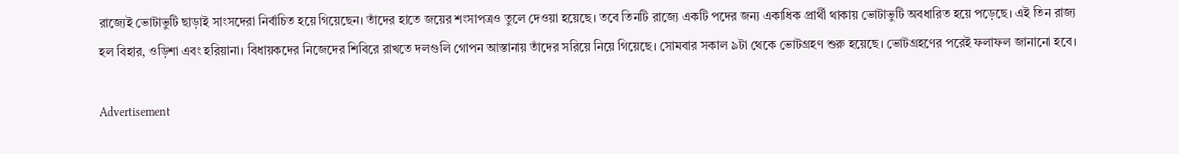রাজ্যেই ভোটাভুটি ছাড়াই সাংসদেরা নির্বাচিত হয়ে গিয়েছেন। তাঁদের হাতে জয়ের শংসাপত্রও তুলে দেওয়া হয়েছে। তবে তিনটি রাজ্যে একটি পদের জন্য একাধিক প্রার্থী থাকায় ভোটাভুটি অবধারিত হয়ে পড়েছে। এই তিন রাজ্য হল বিহার, ওড়িশা এবং হরিয়ানা। বিধায়কদের নিজেদের শিবিরে রাখতে দলগুলি গোপন আস্তানায় তাঁদের সরিয়ে নিয়ে গিয়েছে। সোমবার সকাল ৯টা থেকে ভোটগ্রহণ শুরু হয়েছে। ভোটগ্রহণের পরেই ফলাফল জানানো হবে।

Advertisement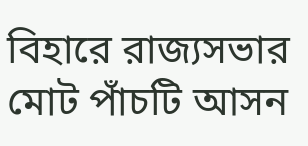বিহারে রাজ্যসভার মোট পাঁচটি আসন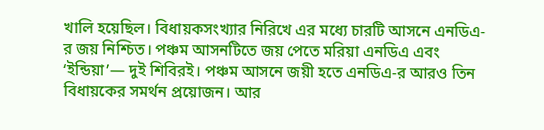খালি হয়েছিল। বিধায়কসংখ্যার নিরিখে এর মধ্যে চারটি আসনে এনডিএ-র জয় নিশ্চিত। পঞ্চম আসনটিতে জয় পেতে মরিয়া এনডিএ এবং ‘ইন্ডিয়া’— দুই শিবিরই। পঞ্চম আসনে জয়ী হতে এনডিএ-র আরও তিন বিধায়কের সমর্থন প্রয়োজন। আর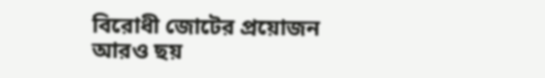বিরোধী জোটের প্রয়োজন আরও ছয়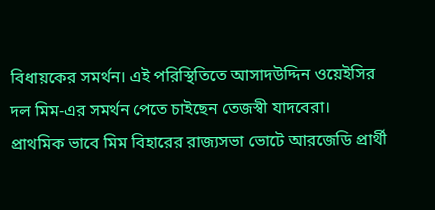বিধায়কের সমর্থন। এই পরিস্থিতিতে আসাদউদ্দিন ওয়েইসির দল মিম-এর সমর্থন পেতে চাইছেন তেজস্বী যাদবেরা। প্রাথমিক ভাবে মিম বিহারের রাজ্যসভা ভোটে আরজেডি প্রার্থী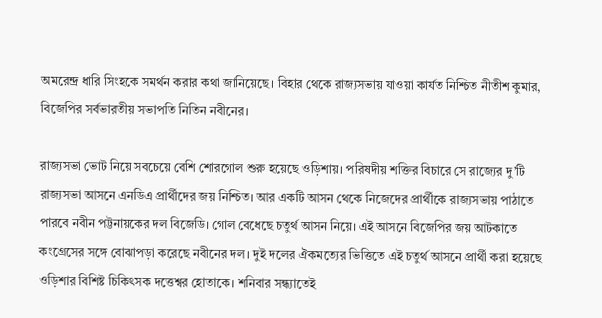অমরেন্দ্র ধারি সিংহকে সমর্থন করার কথা জানিয়েছে। বিহার থেকে রাজ্যসভায় যাওয়া কার্যত নিশ্চিত নীতীশ কুমার, বিজেপির সর্বভারতীয় সভাপতি নিতিন নবীনের।

রাজ্যসভা ভোট নিয়ে সবচেয়ে বেশি শোরগোল শুরু হয়েছে ওড়িশায়। পরিষদীয় শক্তির বিচারে সে রাজ্যের দু’টি রাজ্যসভা আসনে এনডিএ প্রার্থীদের জয় নিশ্চিত। আর একটি আসন থেকে নিজেদের প্রার্থীকে রাজ্যসভায় পাঠাতে পারবে নবীন পট্টনায়কের দল বিজেডি। গোল বেধেছে চতুর্থ আসন নিয়ে। এই আসনে বিজেপির জয় আটকাতে কংগ্রেসের সঙ্গে বোঝাপড়া করেছে নবীনের দল। দুই দলের ঐকমত্যের ভিত্তিতে এই চতুর্থ আসনে প্রার্থী করা হয়েছে ওড়িশার বিশিষ্ট চিকিৎসক দত্তেশ্বর হোতাকে। শনিবার সন্ধ্যাতেই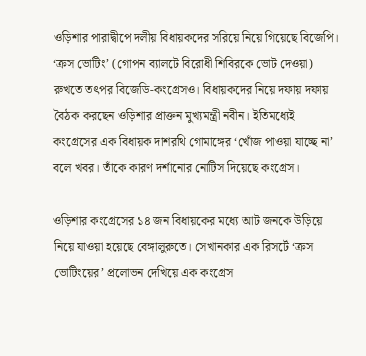ওড়িশার পারাদ্বীপে দলীয় বিধায়কদের সরিয়ে নিয়ে গিয়েছে বিজেপি। ‘ক্রস ভোটিং’ (গোপন ব্যালটে বিরোধী শিবিরকে ভোট দেওয়া) রুখতে তৎপর বিজেডি-কংগ্রেসও। বিধায়কদের নিয়ে দফায় দফায় বৈঠক করছেন ওড়িশার প্রাক্তন মুখ্যমন্ত্রী নবীন। ইতিমধ্যেই কংগ্রেসের এক বিধায়ক দাশরথি গোমাঙ্গের ‘খোঁজ পাওয়া যাচ্ছে না’ বলে খবর। তাঁকে কারণ দর্শানোর নোটিস দিয়েছে কংগ্রেস।

ওড়িশার কংগ্রেসের ১৪ জন বিধায়কের মধ্যে আট জনকে উড়িয়ে নিয়ে যাওয়া হয়েছে বেঙ্গালুরুতে। সেখানকার এক রিসর্টে ‘ক্রস ভোটিংয়ের’ প্রলোভন দেখিয়ে এক কংগ্রেস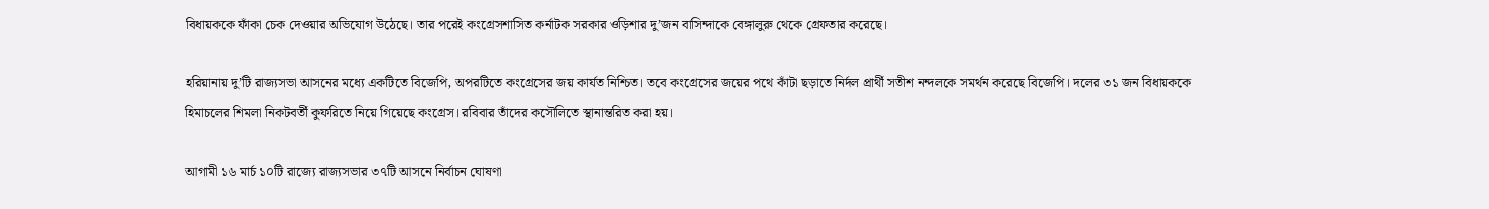বিধায়ককে ফাঁকা চেক দেওয়ার অভিযোগ উঠেছে। তার পরেই কংগ্রেসশাসিত কর্নাটক সরকার ওড়িশার দু’জন বাসিন্দাকে বেঙ্গালুরু থেকে গ্রেফতার করেছে।

হরিয়ানায় দু’টি রাজ্যসভা আসনের মধ্যে একটিতে বিজেপি, অপরটিতে কংগ্রেসের জয় কার্যত নিশ্চিত। তবে কংগ্রেসের জয়ের পথে কাঁটা ছড়াতে নির্দল প্রার্থী সতীশ নন্দলকে সমর্থন করেছে বিজেপি। দলের ৩১ জন বিধায়ককে হিমাচলের শিমলা নিকটবর্তী কুফরিতে নিয়ে গিয়েছে কংগ্রেস। রবিবার তাঁদের কসৌলিতে স্থানান্তরিত করা হয়।

আগামী ১৬ মার্চ ১০টি রাজ্যে রাজ্যসভার ৩৭টি আসনে নির্বাচন ঘোষণা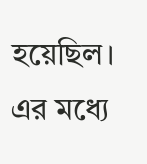হয়েছিল। এর মধ্যে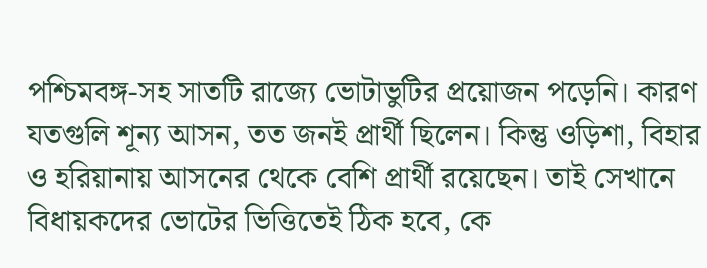পশ্চিমবঙ্গ-সহ সাতটি রাজ্যে ভোটাভুটির প্রয়োজন পড়েনি। কারণ যতগুলি শূন্য আসন, তত জনই প্রার্থী ছিলেন। কিন্তু ওড়িশা, বিহার ও হরিয়ানায় আসনের থেকে বেশি প্রার্থী রয়েছেন। তাই সেখানে বিধায়কদের ভোটের ভিত্তিতেই ঠিক হবে, কে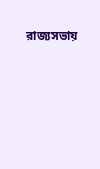রাজ্যসভায়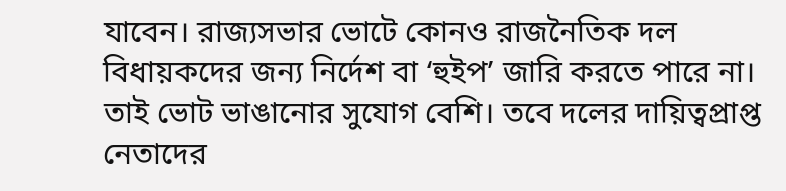যাবেন। রাজ্যসভার ভোটে কোনও রাজনৈতিক দল বিধায়কদের জন্য নির্দেশ বা ‘হুইপ’ জারি করতে পারে না। তাই ভোট ভাঙানোর সুযোগ বেশি। তবে দলের দায়িত্বপ্রাপ্ত নেতাদের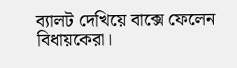ব্যালট দেখিয়ে বাক্সে ফেলেন বিধায়কেরা।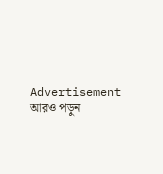Advertisement
আরও পড়ুন